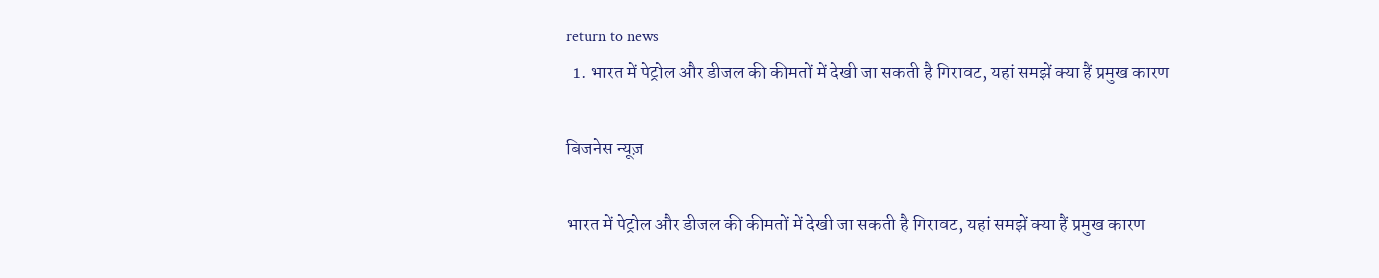return to news
  1. भारत में पेट्रोल और डीजल की कीमतों में देखी जा सकती है गिरावट, यहां समझें क्या हैं प्रमुख कारण

बिजनेस न्यूज़

भारत में पेट्रोल और डीजल की कीमतों में देखी जा सकती है गिरावट, यहां समझें क्या हैं प्रमुख कारण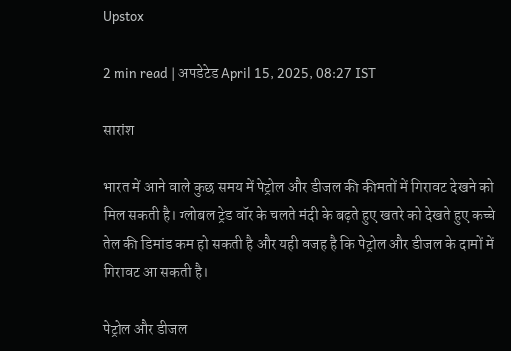Upstox

2 min read | अपडेटेड April 15, 2025, 08:27 IST

सारांश

भारत में आने वाले कुछ समय में पेट्रोल और डीजल की कीमतों में गिरावट देखने को मिल सकती है। ग्लोबल ट्रेड वॉर के चलते मंदी के बढ़ते हुए खतरे को देखते हुए कच्चे तेल की डिमांड कम हो सकती है और यही वजह है कि पेट्रोल और डीजल के दामों में गिरावट आ सकती है।

पेट्रोल और डीजल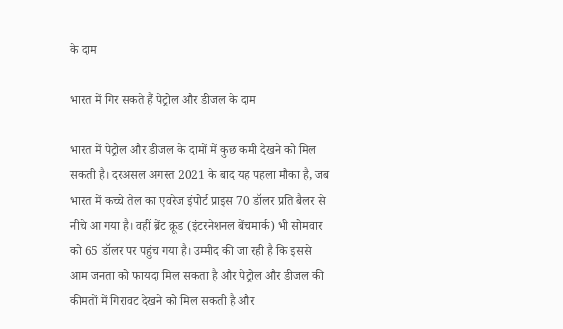के दाम

भारत में गिर सकते हैं पेट्रोल और डीजल के दाम

भारत में पेट्रोल और डीजल के दामों में कुछ कमी देखने को मिल सकती है। दरअसल अगस्त 2021 के बाद यह पहला मौका है, जब भारत में कच्चे तेल का एवरेज इंपोर्ट प्राइस 70 डॉलर प्रति बैलर से नीचे आ गया है। वहीं ब्रेंट क्रूड (इंटरनेशनल बेंचमार्क) भी सोमवार को 65 डॉलर पर पहुंच गया है। उम्मीद की जा रही है कि इससे आम जनता को फायदा मिल सकता है और पेट्रोल और डीजल की कीमतों में गिरावट देखने को मिल सकती है और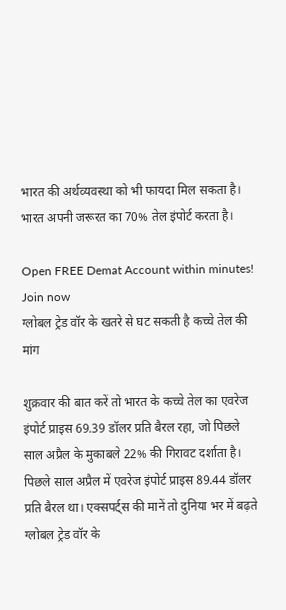भारत की अर्थव्यवस्था को भी फायदा मिल सकता है। भारत अपनी जरूरत का 70% तेल इंपोर्ट करता है।

Open FREE Demat Account within minutes!
Join now
ग्लोबल ट्रेड वॉर के खतरे से घट सकती है कच्चे तेल की मांग

शुक्रवार की बात करें तो भारत के कच्चे तेल का एवरेज इंपोर्ट प्राइस 69.39 डॉलर प्रति बैरल रहा, जो पिछले साल अप्रैल के मुकाबले 22% की गिरावट दर्शाता है। पिछले साल अप्रैल में एवरेज इंपोर्ट प्राइस 89.44 डॉलर प्रति बैरल था। एक्सपर्ट्स की मानें तो दुनिया भर में बढ़ते ग्लोबल ट्रेड वॉर के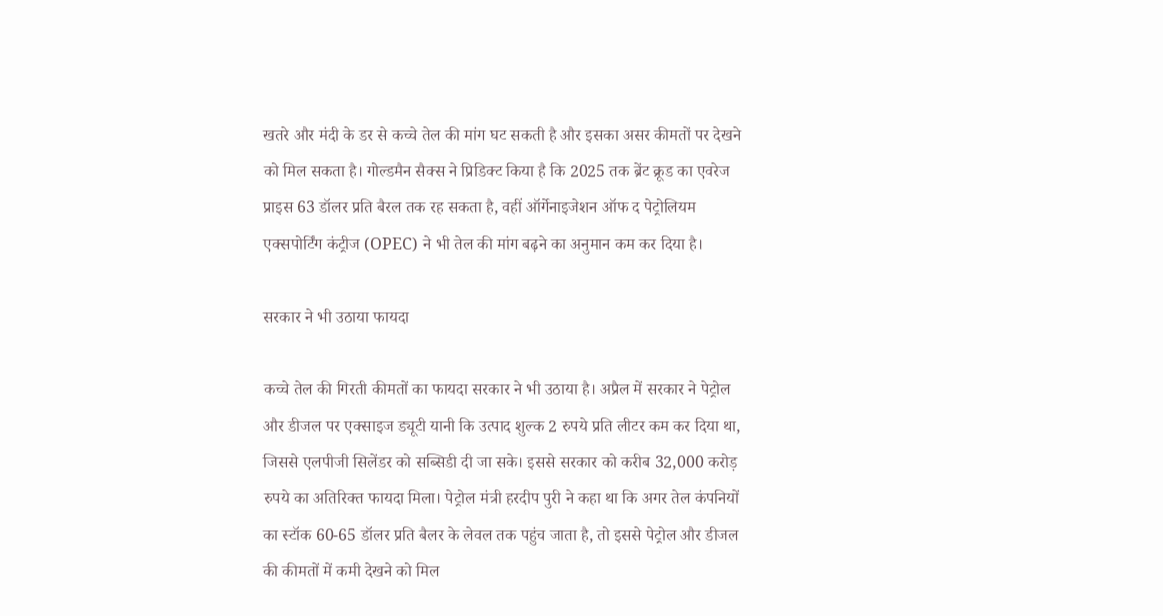खतरे और मंदी के डर से कच्चे तेल की मांग घट सकती है और इसका असर कीमतों पर देखने को मिल सकता है। गोल्डमैन सैक्स ने प्रिडिक्ट किया है कि 2025 तक ब्रेंट क्रूड का एवरेज प्राइस 63 डॉलर प्रति बैरल तक रह सकता है, वहीं ऑर्गेनाइजेशन ऑफ द पेट्रोलियम एक्सपोर्टिंग कंट्रीज (OPEC) ने भी तेल की मांग बढ़ने का अनुमान कम कर दिया है।

सरकार ने भी उठाया फायदा

कच्चे तेल की गिरती कीमतों का फायदा सरकार ने भी उठाया है। अप्रैल में सरकार ने पेट्रोल और डीजल पर एक्साइज ड्यूटी यानी कि उत्पाद शुल्क 2 रुपये प्रति लीटर कम कर दिया था, जिससे एलपीजी सिलेंडर को सब्सिडी दी जा सके। इससे सरकार को करीब 32,000 करोड़ रुपये का अतिरिक्त फायदा मिला। पेट्रोल मंत्री हरदीप पुरी ने कहा था कि अगर तेल कंपनियों का स्टॉक 60-65 डॉलर प्रति बैलर के लेवल तक पहुंच जाता है, तो इससे पेट्रोल और डीजल की कीमतों में कमी देखने को मिल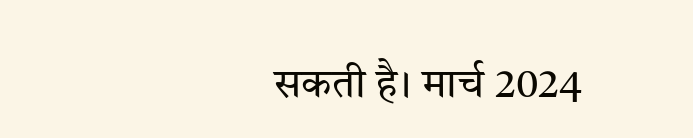सकती है। मार्च 2024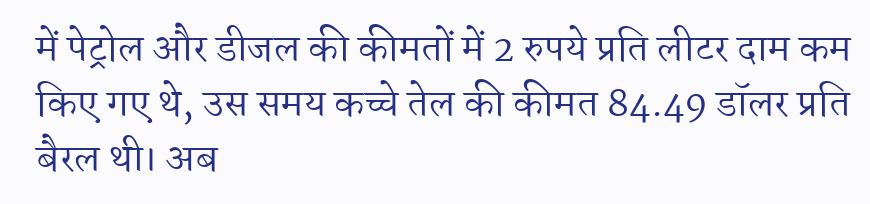में पेट्रोल और डीजल की कीमतों में 2 रुपये प्रति लीटर दाम कम किए गए थे, उस समय कच्चे तेल की कीमत 84.49 डॉलर प्रति बैरल थी। अब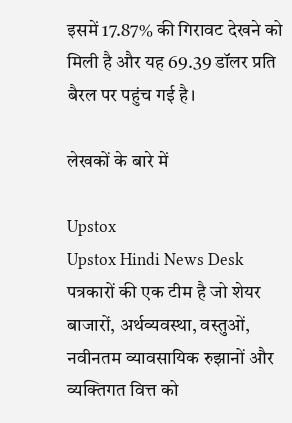इसमें 17.87% की गिरावट देखने को मिली है और यह 69.39 डॉलर प्रति बैरल पर पहुंच गई है।

लेखकों के बारे में

Upstox
Upstox Hindi News Desk पत्रकारों की एक टीम है जो शेयर बाजारों, अर्थव्यवस्था, वस्तुओं, नवीनतम व्यावसायिक रुझानों और व्यक्तिगत वित्त को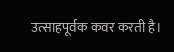उत्साहपूर्वक कवर करती है।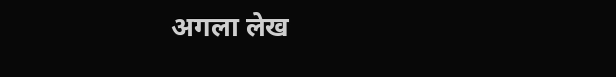अगला लेख